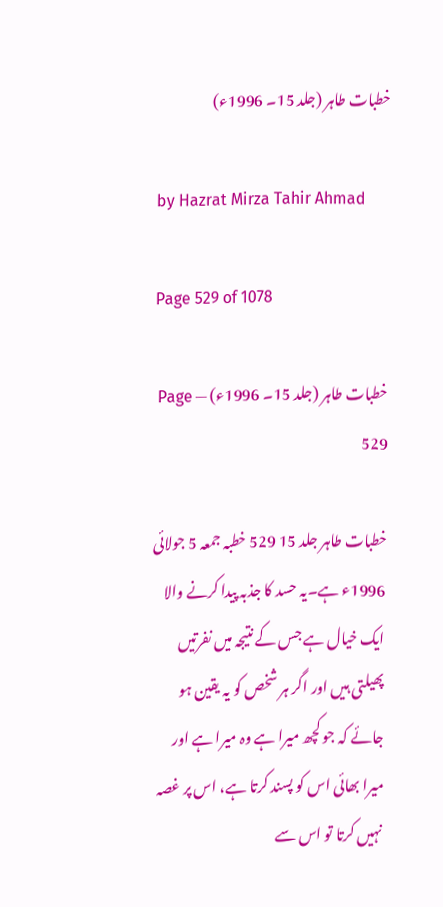خطبات طاہر (جلد 15۔ 1996ء)

by Hazrat Mirza Tahir Ahmad

Page 529 of 1078

خطبات طاہر (جلد 15۔ 1996ء) — Page 529

خطبات طاہر جلد 15 529 خطبہ جمعہ 5 جولائی 1996ء ہے۔یہ حسد کا جذبہ پیدا کرنے والا ایک خیال ہے جس کے نتیجہ میں نفرتیں پھیلتی ہیں اور اگر ہر شخص کو یہ یقین ہو جائے کہ جو کچھ میرا ہے وہ میرا ہے اور میرا بھائی اس کو پسند کرتا ہے، اس پر غصہ نہیں کرتا تو اس سے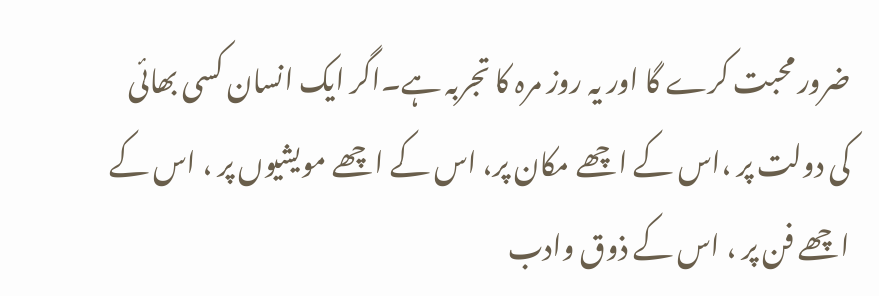ضرور محبت کرے گا اور یہ روز مرہ کا تجربہ ہے۔اگر ایک انسان کسی بھائی کی دولت پر ،اس کے اچھے مکان پر، اس کے اچھے مویشیوں پر ، اس کے اچھے فن پر ، اس کے ذوق وادب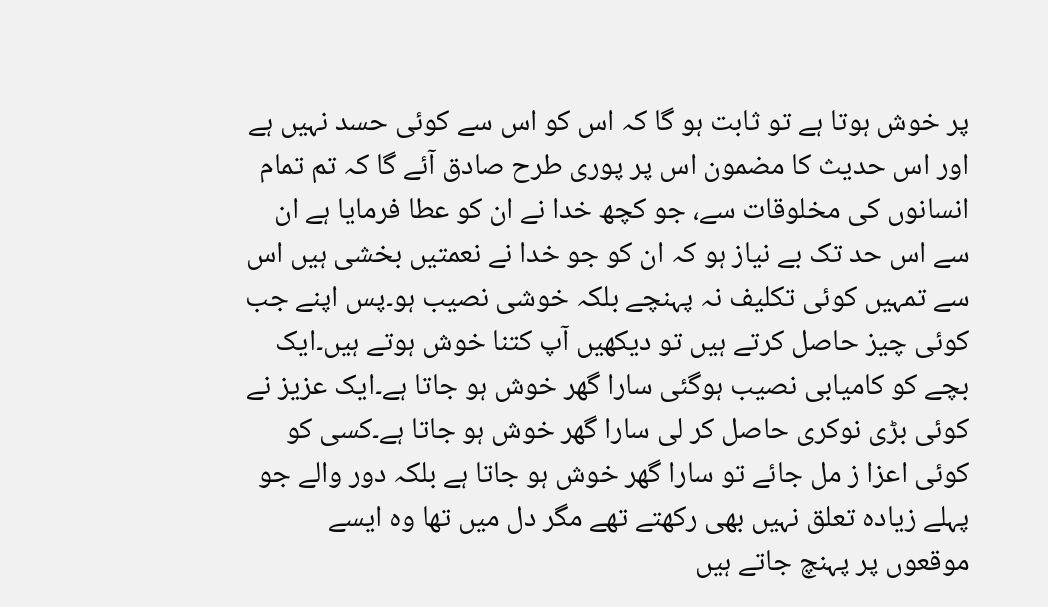پر خوش ہوتا ہے تو ثابت ہو گا کہ اس کو اس سے کوئی حسد نہیں ہے اور اس حدیث کا مضمون اس پر پوری طرح صادق آئے گا کہ تم تمام انسانوں کی مخلوقات سے، جو کچھ خدا نے ان کو عطا فرمایا ہے ان سے اس حد تک بے نیاز ہو کہ ان کو جو خدا نے نعمتیں بخشی ہیں اس سے تمہیں کوئی تکلیف نہ پہنچے بلکہ خوشی نصیب ہو۔پس اپنے جب کوئی چیز حاصل کرتے ہیں تو دیکھیں آپ کتنا خوش ہوتے ہیں۔ایک بچے کو کامیابی نصیب ہوگئی سارا گھر خوش ہو جاتا ہے۔ایک عزیز نے کوئی بڑی نوکری حاصل کر لی سارا گھر خوش ہو جاتا ہے۔کسی کو کوئی اعزا ز مل جائے تو سارا گھر خوش ہو جاتا ہے بلکہ دور والے جو پہلے زیادہ تعلق نہیں بھی رکھتے تھے مگر دل میں تھا وہ ایسے موقعوں پر پہنچ جاتے ہیں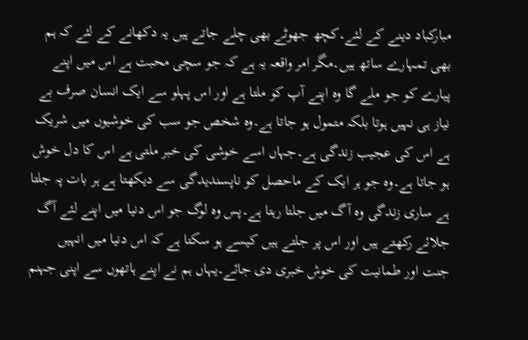مبارکباد دینے کے لئے۔کچھ جھوٹے بھی چلے جاتے ہیں یہ دکھانے کے لئے کہ ہم بھی تمہارے ساتھ ہیں۔مگر امر واقعہ یہ ہے کہ جو سچی محبت ہے اس میں اپنے پیارے کو جو ملے گا وہ اپنے آپ کو ملتا ہے اور اس پہلو سے ایک انسان صرف بے نیاز ہی نہیں ہوتا بلکہ متمول ہو جاتا ہے۔وہ شخص جو سب کی خوشیوں میں شریک ہے اس کی عجیب زندگی ہے۔جہاں اسے خوشی کی خبر ملتی ہے اس کا دل خوش ہو جاتا ہے۔وہ جو ہر ایک کے ماحصل کو ناپسندیدگی سے دیکھتا ہے ہر بات پہ جلتا ہے ساری زندگی وہ آگ میں جلتا رہتا ہے۔پس وہ لوگ جو اس دنیا میں اپنے لئے آگ جلائے رکھتے ہیں اور اس پر جلتے ہیں کیسے ہو سکتا ہے کہ اس دنیا میں انہیں جنت اور طمانیت کی خوش خبری دی جائے۔یہاں ہم نے اپنے ہاتھوں سے اپنی جہنم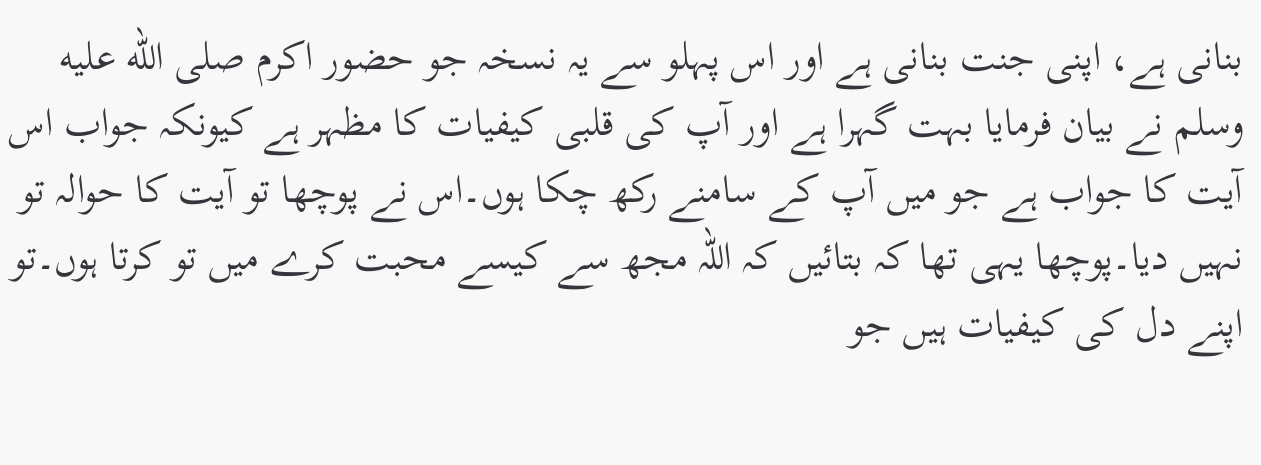بنانی ہے، اپنی جنت بنانی ہے اور اس پہلو سے یہ نسخہ جو حضور اکرم صلى الله عليه وسلم نے بیان فرمایا بہت گہرا ہے اور آپ کی قلبی کیفیات کا مظہر ہے کیونکہ جواب اس آیت کا جواب ہے جو میں آپ کے سامنے رکھ چکا ہوں۔اس نے پوچھا تو آیت کا حوالہ تو نہیں دیا۔پوچھا یہی تھا کہ بتائیں کہ اللہ مجھ سے کیسے محبت کرے میں تو کرتا ہوں۔تو اپنے دل کی کیفیات ہیں جو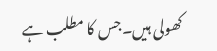کھولی ہیں۔جس کا مطلب ہے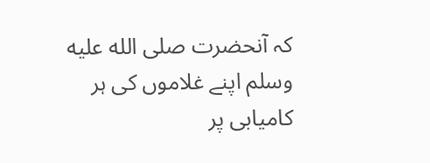کہ آنحضرت صلى الله عليه وسلم اپنے غلاموں کی ہر کامیابی پر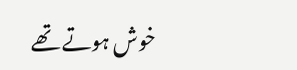خوش ہوتے تھے